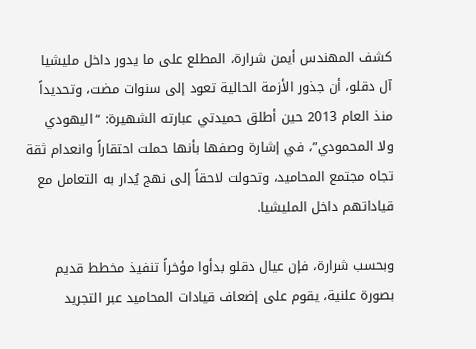كشف المهندس أيمن شرارة، المطلع على ما يدور داخل مليشيا آل دقلو، أن جذور الأزمة الحالية تعود إلى سنوات مضت، وتحديداً منذ العام 2013 حين أطلق حميدتي عبارته الشهيرة: “اليهودي ولا المحمودي”، في إشارة وصفها بأنها حملت احتقاراً وانعدام ثقة تجاه مجتمع المحاميد، وتحولت لاحقاً إلى نهج يُدار به التعامل مع قياداتهم داخل المليشيا.

وبحسب شرارة، فإن عيال دقلو بدأوا مؤخراً تنفيذ مخطط قديم بصورة علنية، يقوم على إضعاف قيادات المحاميد عبر التجريد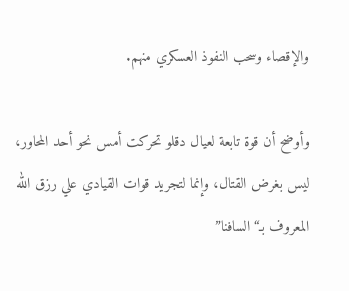والإقصاء وسحب النفوذ العسكري منهم.

وأوضح أن قوة تابعة لعيال دقلو تحركت أمس نحو أحد المحاور، ليس بغرض القتال، وإنما لتجريد قوات القيادي علي رزق الله المعروف بـ“السافنا”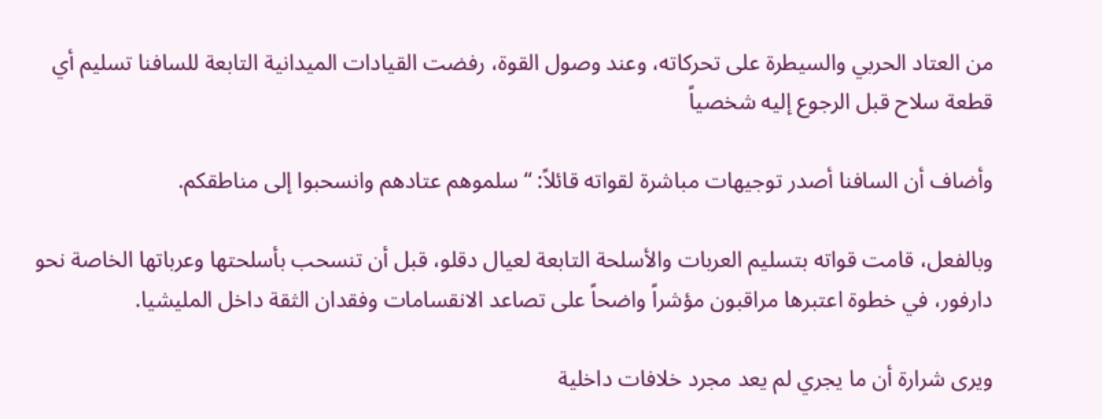من العتاد الحربي والسيطرة على تحركاته، وعند وصول القوة، رفضت القيادات الميدانية التابعة للسافنا تسليم أي قطعة سلاح قبل الرجوع إليه شخصياً

وأضاف أن السافنا أصدر توجيهات مباشرة لقواته قائلاً: “سلموهم عتادهم وانسحبوا إلى مناطقكم.

وبالفعل، قامت قواته بتسليم العربات والأسلحة التابعة لعيال دقلو، قبل أن تنسحب بأسلحتها وعرباتها الخاصة نحو دارفور، في خطوة اعتبرها مراقبون مؤشراً واضحاً على تصاعد الانقسامات وفقدان الثقة داخل المليشيا.

ويرى شرارة أن ما يجري لم يعد مجرد خلافات داخلية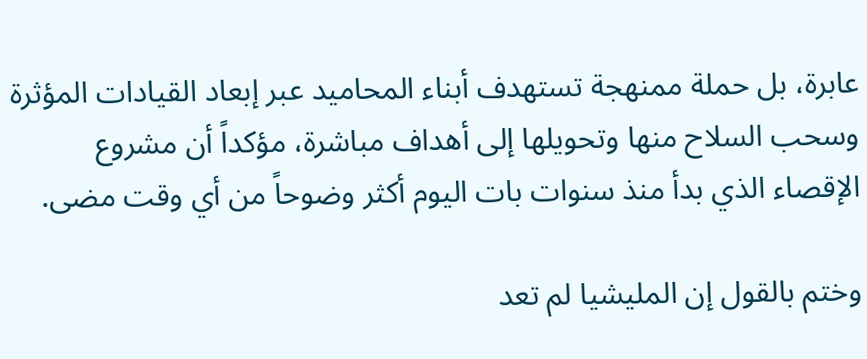عابرة، بل حملة ممنهجة تستهدف أبناء المحاميد عبر إبعاد القيادات المؤثرة وسحب السلاح منها وتحويلها إلى أهداف مباشرة، مؤكداً أن مشروع الإقصاء الذي بدأ منذ سنوات بات اليوم أكثر وضوحاً من أي وقت مضى.

وختم بالقول إن المليشيا لم تعد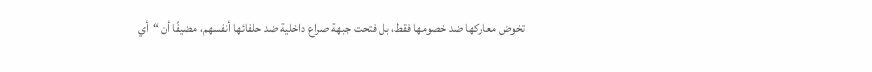تخوض معاركها ضد خصومها فقط، بل فتحت جبهة صراع داخلية ضد حلفائها أنفسهم، مضيفًا أن “أي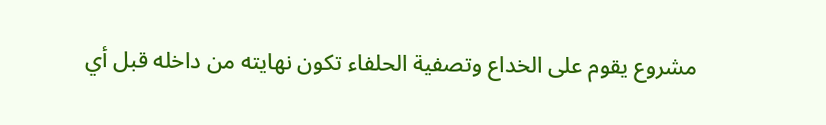مشروع يقوم على الخداع وتصفية الحلفاء تكون نهايته من داخله قبل أي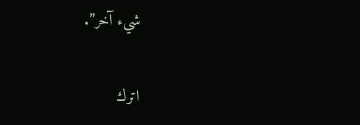شيء آخر”.

اترك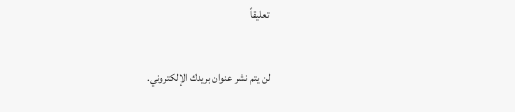تعليقاً

لن يتم نشر عنوان بريدك الإلكتروني.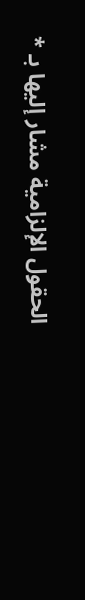الحقول الإلزامية مشار إليها بـ *